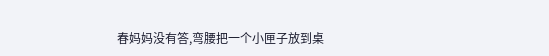春妈妈没有答,弯腰把一个小匣子放到桌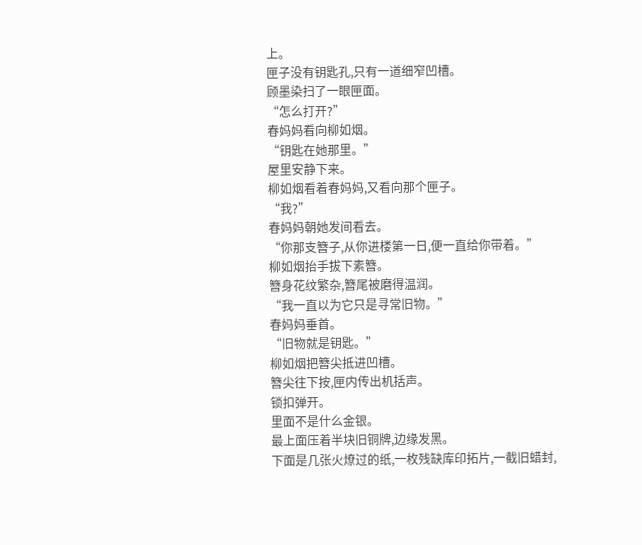上。
匣子没有钥匙孔,只有一道细窄凹槽。
顾墨染扫了一眼匣面。
“怎么打开?”
春妈妈看向柳如烟。
“钥匙在她那里。”
屋里安静下来。
柳如烟看着春妈妈,又看向那个匣子。
“我?”
春妈妈朝她发间看去。
“你那支簪子,从你进楼第一日,便一直给你带着。”
柳如烟抬手拔下素簪。
簪身花纹繁杂,簪尾被磨得温润。
“我一直以为它只是寻常旧物。”
春妈妈垂首。
“旧物就是钥匙。”
柳如烟把簪尖抵进凹槽。
簪尖往下按,匣内传出机括声。
锁扣弹开。
里面不是什么金银。
最上面压着半块旧铜牌,边缘发黑。
下面是几张火燎过的纸,一枚残缺库印拓片,一截旧蜡封,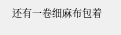还有一卷细麻布包着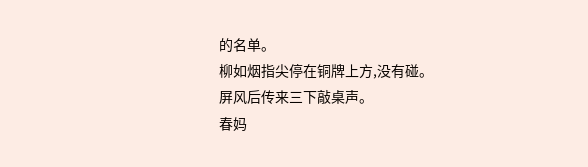的名单。
柳如烟指尖停在铜牌上方,没有碰。
屏风后传来三下敲桌声。
春妈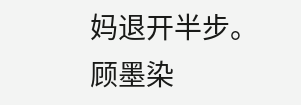妈退开半步。
顾墨染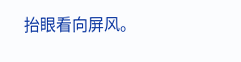抬眼看向屏风。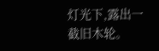灯光下,露出一截旧木轮。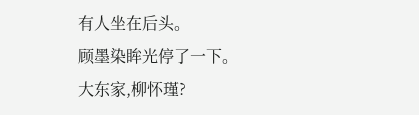有人坐在后头。
顾墨染眸光停了一下。
大东家,柳怀瑾?